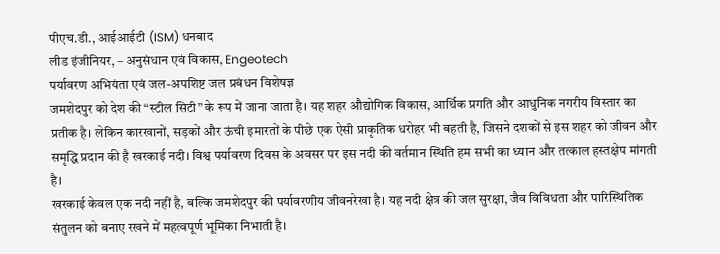पीएच.डी., आईआईटी (ISM) धनबाद
लीड इंजीनियर, – अनुसंधान एवं विकास, Engeotech
पर्यावरण अभियंता एवं जल-अपशिष्ट जल प्रबंधन विशेषज्ञ
जमशेदपुर को देश की “स्टील सिटी” के रूप में जाना जाता है। यह शहर औद्योगिक विकास, आर्थिक प्रगति और आधुनिक नगरीय विस्तार का प्रतीक है। लेकिन कारखानों, सड़कों और ऊंची इमारतों के पीछे एक ऐसी प्राकृतिक धरोहर भी बहती है, जिसने दशकों से इस शहर को जीवन और समृद्धि प्रदान की है खरकाई नदी। विश्व पर्यावरण दिवस के अवसर पर इस नदी की वर्तमान स्थिति हम सभी का ध्यान और तत्काल हस्तक्षेप मांगती है।
खरकाई केवल एक नदी नहीं है, बल्कि जमशेदपुर की पर्यावरणीय जीवनरेखा है। यह नदी क्षेत्र की जल सुरक्षा, जैव विविधता और पारिस्थितिक संतुलन को बनाए रखने में महत्वपूर्ण भूमिका निभाती है।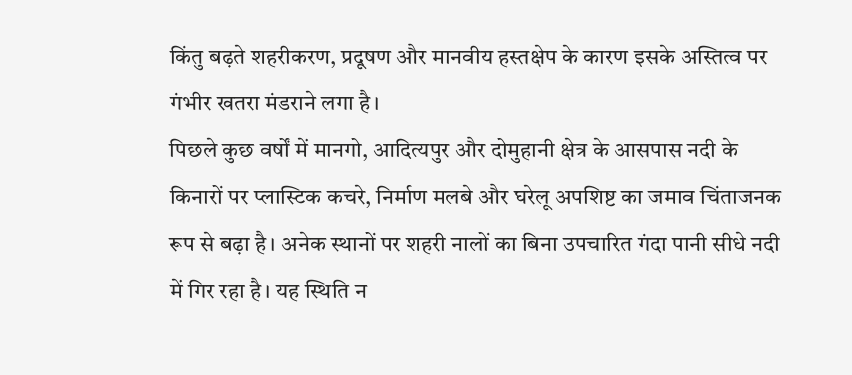किंतु बढ़ते शहरीकरण, प्रदूषण और मानवीय हस्तक्षेप के कारण इसके अस्तित्व पर गंभीर खतरा मंडराने लगा है।
पिछले कुछ वर्षों में मानगो, आदित्यपुर और दोमुहानी क्षेत्र के आसपास नदी के किनारों पर प्लास्टिक कचरे, निर्माण मलबे और घरेलू अपशिष्ट का जमाव चिंताजनक रूप से बढ़ा है। अनेक स्थानों पर शहरी नालों का बिना उपचारित गंदा पानी सीधे नदी में गिर रहा है। यह स्थिति न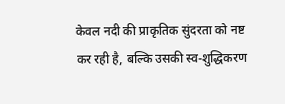केवल नदी की प्राकृतिक सुंदरता को नष्ट कर रही है, बल्कि उसकी स्व-शुद्धिकरण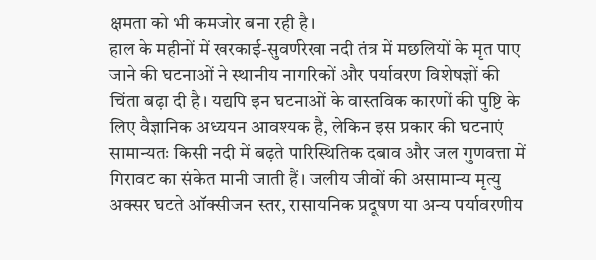क्षमता को भी कमजोर बना रही है।
हाल के महीनों में खरकाई-सुवर्णरेखा नदी तंत्र में मछलियों के मृत पाए जाने की घटनाओं ने स्थानीय नागरिकों और पर्यावरण विशेषज्ञों की चिंता बढ़ा दी है। यद्यपि इन घटनाओं के वास्तविक कारणों की पुष्टि के लिए वैज्ञानिक अध्ययन आवश्यक है, लेकिन इस प्रकार की घटनाएं सामान्यतः किसी नदी में बढ़ते पारिस्थितिक दबाव और जल गुणवत्ता में गिरावट का संकेत मानी जाती हैं। जलीय जीवों की असामान्य मृत्यु अक्सर घटते ऑक्सीजन स्तर, रासायनिक प्रदूषण या अन्य पर्यावरणीय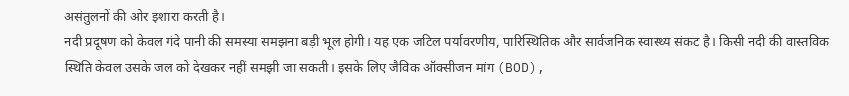असंतुलनों की ओर इशारा करती है।
नदी प्रदूषण को केवल गंदे पानी की समस्या समझना बड़ी भूल होगी। यह एक जटिल पर्यावरणीय, पारिस्थितिक और सार्वजनिक स्वास्थ्य संकट है। किसी नदी की वास्तविक स्थिति केवल उसके जल को देखकर नहीं समझी जा सकती। इसके लिए जैविक ऑक्सीजन मांग (BOD),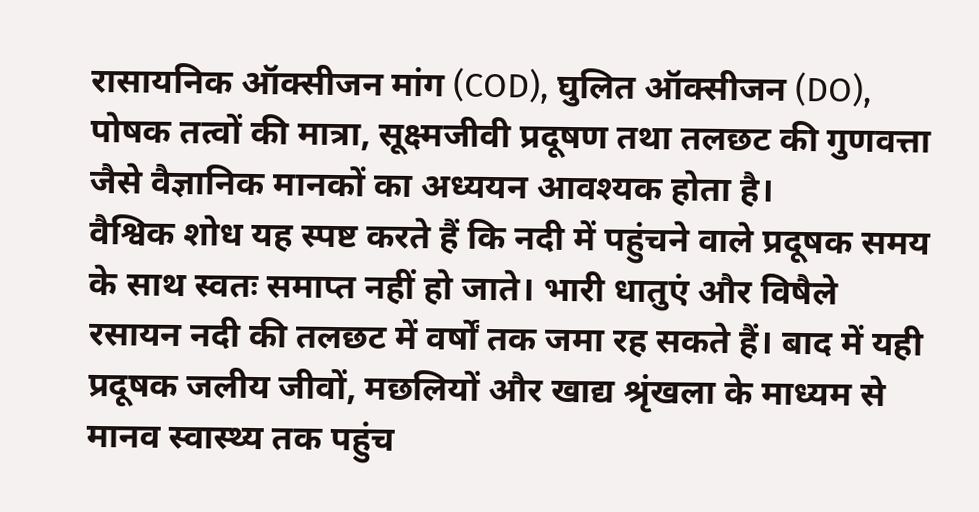रासायनिक ऑक्सीजन मांग (COD), घुलित ऑक्सीजन (DO), पोषक तत्वों की मात्रा, सूक्ष्मजीवी प्रदूषण तथा तलछट की गुणवत्ता जैसे वैज्ञानिक मानकों का अध्ययन आवश्यक होता है।
वैश्विक शोध यह स्पष्ट करते हैं कि नदी में पहुंचने वाले प्रदूषक समय के साथ स्वतः समाप्त नहीं हो जाते। भारी धातुएं और विषैले रसायन नदी की तलछट में वर्षों तक जमा रह सकते हैं। बाद में यही प्रदूषक जलीय जीवों, मछलियों और खाद्य श्रृंखला के माध्यम से मानव स्वास्थ्य तक पहुंच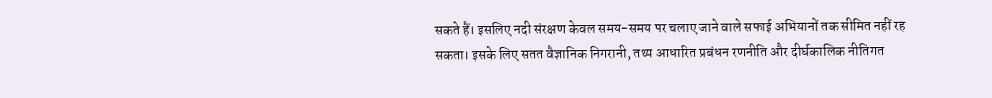सकते हैं। इसलिए नदी संरक्षण केवल समय-समय पर चलाए जाने वाले सफाई अभियानों तक सीमित नहीं रह सकता। इसके लिए सतत वैज्ञानिक निगरानी, तथ्य आधारित प्रबंधन रणनीति और दीर्घकालिक नीतिगत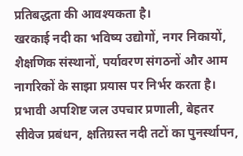प्रतिबद्धता की आवश्यकता है।
खरकाई नदी का भविष्य उद्योगों, नगर निकायों, शैक्षणिक संस्थानों, पर्यावरण संगठनों और आम नागरिकों के साझा प्रयास पर निर्भर करता है। प्रभावी अपशिष्ट जल उपचार प्रणाली, बेहतर सीवेज प्रबंधन, क्षतिग्रस्त नदी तटों का पुनर्स्थापन,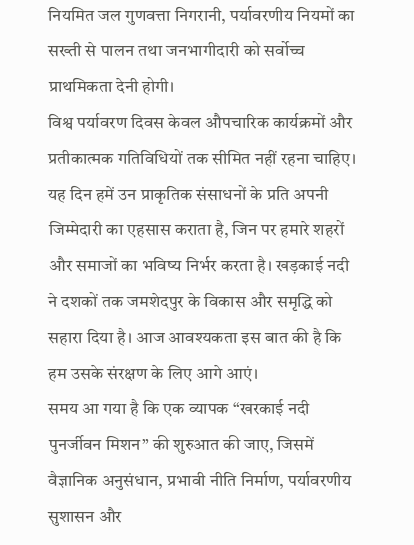नियमित जल गुणवत्ता निगरानी, पर्यावरणीय नियमों का सख्ती से पालन तथा जनभागीदारी को सर्वोच्च प्राथमिकता देनी होगी।
विश्व पर्यावरण दिवस केवल औपचारिक कार्यक्रमों और प्रतीकात्मक गतिविधियों तक सीमित नहीं रहना चाहिए। यह दिन हमें उन प्राकृतिक संसाधनों के प्रति अपनी जिम्मेदारी का एहसास कराता है, जिन पर हमारे शहरों और समाजों का भविष्य निर्भर करता है। खड़काई नदी ने दशकों तक जमशेदपुर के विकास और समृद्धि को सहारा दिया है। आज आवश्यकता इस बात की है कि हम उसके संरक्षण के लिए आगे आएं।
समय आ गया है कि एक व्यापक “खरकाई नदी पुनर्जीवन मिशन” की शुरुआत की जाए, जिसमें वैज्ञानिक अनुसंधान, प्रभावी नीति निर्माण, पर्यावरणीय सुशासन और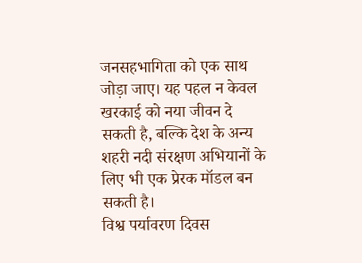जनसहभागिता को एक साथ जोड़ा जाए। यह पहल न केवल खरकाई को नया जीवन दे सकती है, बल्कि देश के अन्य शहरी नदी संरक्षण अभियानों के लिए भी एक प्रेरक मॉडल बन सकती है।
विश्व पर्यावरण दिवस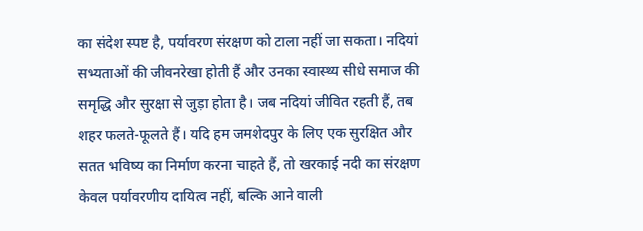का संदेश स्पष्ट है, पर्यावरण संरक्षण को टाला नहीं जा सकता। नदियां सभ्यताओं की जीवनरेखा होती हैं और उनका स्वास्थ्य सीधे समाज की समृद्धि और सुरक्षा से जुड़ा होता है। जब नदियां जीवित रहती हैं, तब शहर फलते-फूलते हैं। यदि हम जमशेदपुर के लिए एक सुरक्षित और सतत भविष्य का निर्माण करना चाहते हैं, तो खरकाई नदी का संरक्षण केवल पर्यावरणीय दायित्व नहीं, बल्कि आने वाली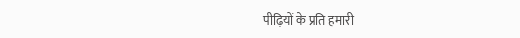पीढ़ियों के प्रति हमारी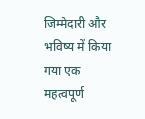जिम्मेदारी और भविष्य में किया गया एक महत्वपूर्ण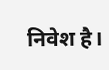निवेश है।